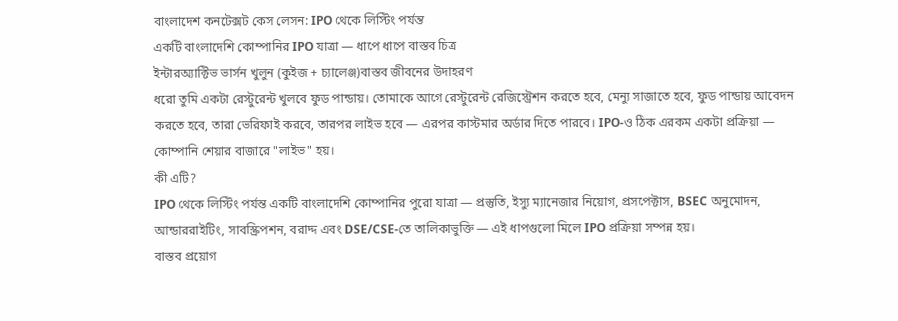বাংলাদেশ কনটেক্সট কেস লেসন: IPO থেকে লিস্টিং পর্যন্ত
একটি বাংলাদেশি কোম্পানির IPO যাত্রা — ধাপে ধাপে বাস্তব চিত্র
ইন্টারঅ্যাক্টিভ ভার্সন খুলুন (কুইজ + চ্যালেঞ্জ)বাস্তব জীবনের উদাহরণ
ধরো তুমি একটা রেস্টুরেন্ট খুলবে ফুড পান্ডায়। তোমাকে আগে রেস্টুরেন্ট রেজিস্ট্রেশন করতে হবে, মেন্যু সাজাতে হবে, ফুড পান্ডায় আবেদন করতে হবে, তারা ভেরিফাই করবে, তারপর লাইভ হবে — এরপর কাস্টমার অর্ডার দিতে পারবে। IPO-ও ঠিক এরকম একটা প্রক্রিয়া — কোম্পানি শেয়ার বাজারে "লাইভ" হয়।
কী এটি?
IPO থেকে লিস্টিং পর্যন্ত একটি বাংলাদেশি কোম্পানির পুরো যাত্রা — প্রস্তুতি, ইস্যু ম্যানেজার নিয়োগ, প্রসপেক্টাস, BSEC অনুমোদন, আন্ডাররাইটিং, সাবস্ক্রিপশন, বরাদ্দ এবং DSE/CSE-তে তালিকাভুক্তি — এই ধাপগুলো মিলে IPO প্রক্রিয়া সম্পন্ন হয়।
বাস্তব প্রয়োগ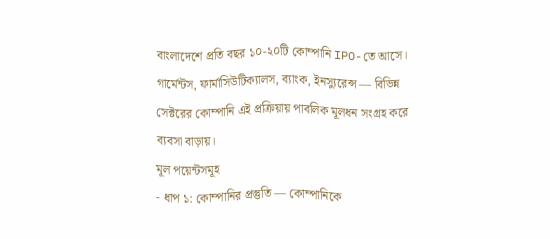বাংলাদেশে প্রতি বছর ১০-২০টি কোম্পানি IPO-তে আসে। গার্মেন্টস, ফার্মাসিউটিক্যালস, ব্যাংক, ইনস্যুরেন্স — বিভিন্ন সেক্টরের কোম্পানি এই প্রক্রিয়ায় পাবলিক মূলধন সংগ্রহ করে ব্যবসা বাড়ায়।
মূল পয়েন্টসমূহ
- ধাপ ১: কোম্পানির প্রস্তুতি — কোম্পানিকে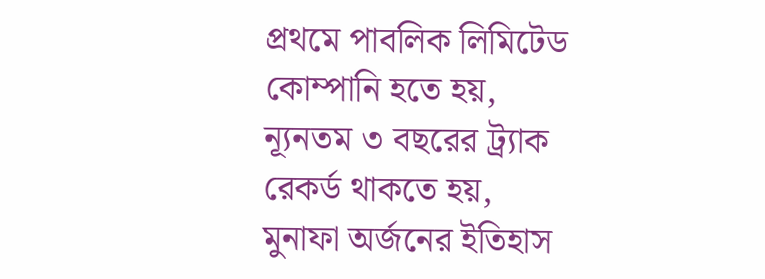প্রথমে পাবলিক লিমিটেড কোম্পানি হতে হয়, ন্যূনতম ৩ বছরের ট্র্যাক রেকর্ড থাকতে হয়, মুনাফা অর্জনের ইতিহাস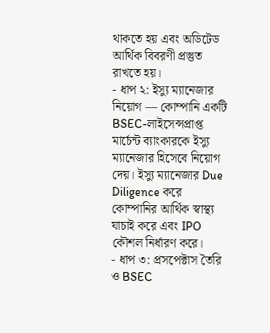থাকতে হয় এবং অডিটেড আর্থিক বিবরণী প্রস্তুত রাখতে হয়।
- ধাপ ২: ইস্যু ম্যানেজার নিয়োগ — কোম্পানি একটি BSEC-লাইসেন্সপ্রাপ্ত মার্চেন্ট ব্যাংকারকে ইস্যু ম্যানেজার হিসেবে নিয়োগ দেয়। ইস্যু ম্যানেজার Due Diligence করে কোম্পানির আর্থিক স্বাস্থ্য যাচাই করে এবং IPO কৌশল নির্ধারণ করে।
- ধাপ ৩: প্রসপেক্টাস তৈরি ও BSEC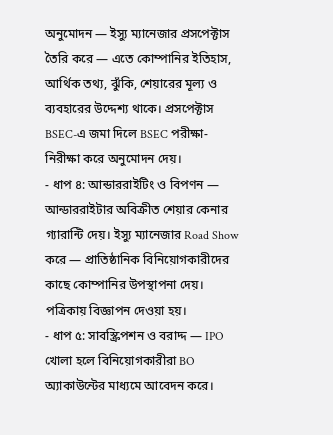অনুমোদন — ইস্যু ম্যানেজার প্রসপেক্টাস তৈরি করে — এতে কোম্পানির ইতিহাস, আর্থিক তথ্য, ঝুঁকি, শেয়ারের মূল্য ও ব্যবহারের উদ্দেশ্য থাকে। প্রসপেক্টাস BSEC-এ জমা দিলে BSEC পরীক্ষা-নিরীক্ষা করে অনুমোদন দেয়।
- ধাপ ৪: আন্ডাররাইটিং ও বিপণন — আন্ডাররাইটার অবিক্রীত শেয়ার কেনার গ্যারান্টি দেয়। ইস্যু ম্যানেজার Road Show করে — প্রাতিষ্ঠানিক বিনিয়োগকারীদের কাছে কোম্পানির উপস্থাপনা দেয়। পত্রিকায় বিজ্ঞাপন দেওয়া হয়।
- ধাপ ৫: সাবস্ক্রিপশন ও বরাদ্দ — IPO খোলা হলে বিনিয়োগকারীরা BO অ্যাকাউন্টের মাধ্যমে আবেদন করে।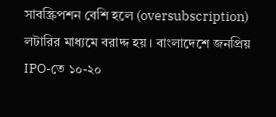সাবস্ক্রিপশন বেশি হলে (oversubscription) লটারির মাধ্যমে বরাদ্দ হয়। বাংলাদেশে জনপ্রিয় IPO-তে ১০-২০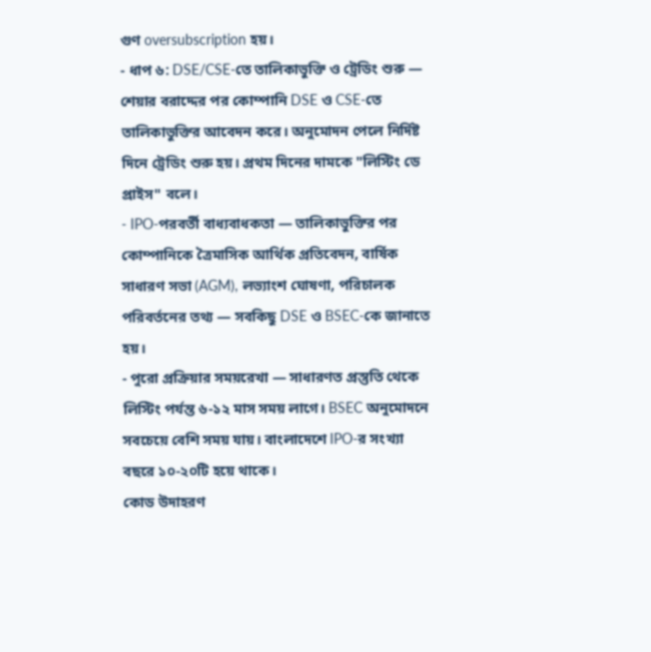গুণ oversubscription হয়।
- ধাপ ৬: DSE/CSE-তে তালিকাভুক্তি ও ট্রেডিং শুরু — শেয়ার বরাদ্দের পর কোম্পানি DSE ও CSE-তে তালিকাভুক্তির আবেদন করে। অনুমোদন পেলে নির্দিষ্ট দিনে ট্রেডিং শুরু হয়। প্রথম দিনের দামকে "লিস্টিং ডে প্রাইস" বলে।
- IPO-পরবর্তী বাধ্যবাধকতা — তালিকাভুক্তির পর কোম্পানিকে ত্রৈমাসিক আর্থিক প্রতিবেদন, বার্ষিক সাধারণ সভা (AGM), লভ্যাংশ ঘোষণা, পরিচালক পরিবর্তনের তথ্য — সবকিছু DSE ও BSEC-কে জানাতে হয়।
- পুরো প্রক্রিয়ার সময়রেখা — সাধারণত প্রস্তুতি থেকে লিস্টিং পর্যন্ত ৬-১২ মাস সময় লাগে। BSEC অনুমোদনে সবচেয়ে বেশি সময় যায়। বাংলাদেশে IPO-র সংখ্যা বছরে ১০-২০টি হয়ে থাকে।
কোড উদাহরণ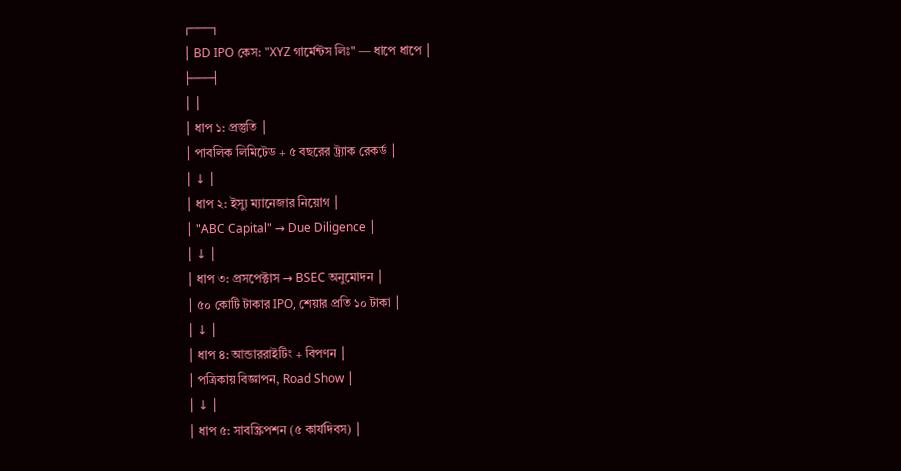┌───┐
│ BD IPO কেস: "XYZ গার্মেন্টস লিঃ" — ধাপে ধাপে │
├───┤
│ │
│ ধাপ ১: প্রস্তুতি │
│ পাবলিক লিমিটেড + ৫ বছরের ট্র্যাক রেকর্ড │
│ ↓ │
│ ধাপ ২: ইস্যু ম্যানেজার নিয়োগ │
│ "ABC Capital" → Due Diligence │
│ ↓ │
│ ধাপ ৩: প্রসপেক্টাস → BSEC অনুমোদন │
│ ৫০ কোটি টাকার IPO, শেয়ার প্রতি ১০ টাকা │
│ ↓ │
│ ধাপ ৪: আন্ডাররাইটিং + বিপণন │
│ পত্রিকায় বিজ্ঞাপন, Road Show │
│ ↓ │
│ ধাপ ৫: সাবস্ক্রিপশন (৫ কার্যদিবস) │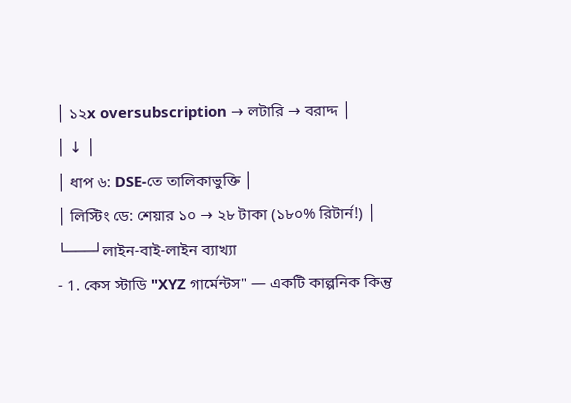│ ১২x oversubscription → লটারি → বরাদ্দ │
│ ↓ │
│ ধাপ ৬: DSE-তে তালিকাভুক্তি │
│ লিস্টিং ডে: শেয়ার ১০ → ২৮ টাকা (১৮০% রিটার্ন!) │
└───┘লাইন-বাই-লাইন ব্যাখ্যা
- 1. কেস স্টাডি "XYZ গার্মেন্টস" — একটি কাল্পনিক কিন্তু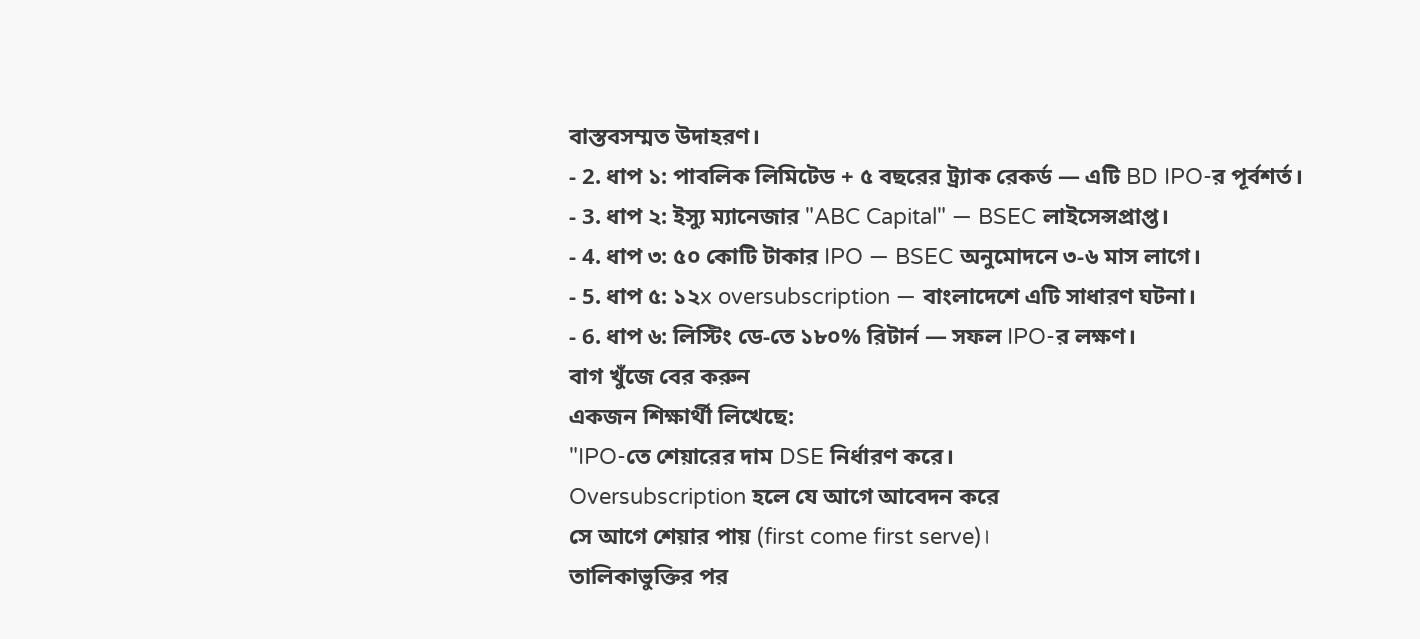বাস্তবসম্মত উদাহরণ।
- 2. ধাপ ১: পাবলিক লিমিটেড + ৫ বছরের ট্র্যাক রেকর্ড — এটি BD IPO-র পূর্বশর্ত।
- 3. ধাপ ২: ইস্যু ম্যানেজার "ABC Capital" — BSEC লাইসেন্সপ্রাপ্ত।
- 4. ধাপ ৩: ৫০ কোটি টাকার IPO — BSEC অনুমোদনে ৩-৬ মাস লাগে।
- 5. ধাপ ৫: ১২x oversubscription — বাংলাদেশে এটি সাধারণ ঘটনা।
- 6. ধাপ ৬: লিস্টিং ডে-তে ১৮০% রিটার্ন — সফল IPO-র লক্ষণ।
বাগ খুঁজে বের করুন
একজন শিক্ষার্থী লিখেছে:
"IPO-তে শেয়ারের দাম DSE নির্ধারণ করে।
Oversubscription হলে যে আগে আবেদন করে
সে আগে শেয়ার পায় (first come first serve)।
তালিকাভুক্তির পর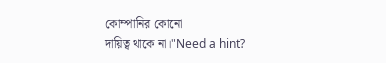কোম্পানির কোনো
দায়িত্ব থাকে না।"Need a hint?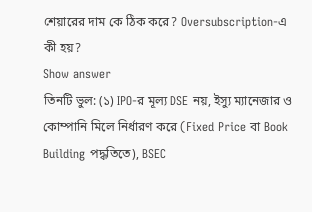শেয়ারের দাম কে ঠিক করে? Oversubscription-এ কী হয়?
Show answer
তিনটি ভুল: (১) IPO-র মূল্য DSE নয়, ইস্যু ম্যানেজার ও কোম্পানি মিলে নির্ধারণ করে (Fixed Price বা Book Building পদ্ধতিতে), BSEC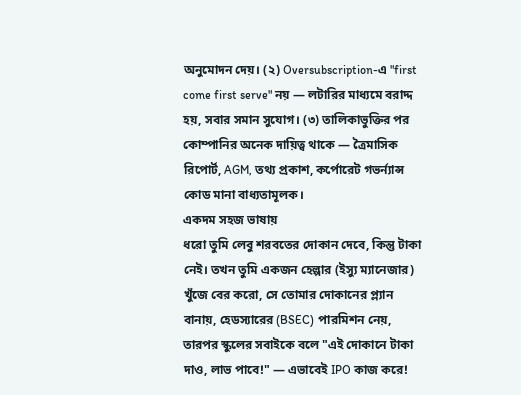অনুমোদন দেয়। (২) Oversubscription-এ "first come first serve" নয় — লটারির মাধ্যমে বরাদ্দ হয়, সবার সমান সুযোগ। (৩) তালিকাভুক্তির পর কোম্পানির অনেক দায়িত্ব থাকে — ত্রৈমাসিক রিপোর্ট, AGM, তথ্য প্রকাশ, কর্পোরেট গভর্ন্যান্স কোড মানা বাধ্যতামূলক।
একদম সহজ ভাষায়
ধরো তুমি লেবু শরবতের দোকান দেবে, কিন্তু টাকা নেই। তখন তুমি একজন হেল্পার (ইস্যু ম্যানেজার) খুঁজে বের করো, সে তোমার দোকানের প্ল্যান বানায়, হেডস্যারের (BSEC) পারমিশন নেয়, তারপর স্কুলের সবাইকে বলে "এই দোকানে টাকা দাও, লাভ পাবে!" — এভাবেই IPO কাজ করে!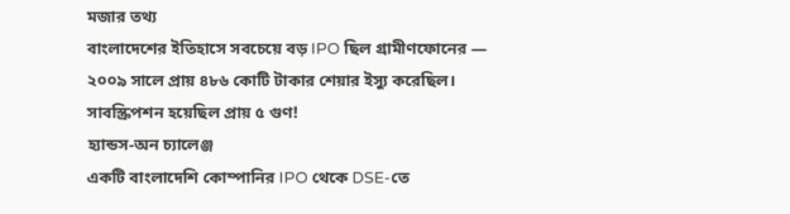মজার তথ্য
বাংলাদেশের ইতিহাসে সবচেয়ে বড় IPO ছিল গ্রামীণফোনের — ২০০৯ সালে প্রায় ৪৮৬ কোটি টাকার শেয়ার ইস্যু করেছিল। সাবস্ক্রিপশন হয়েছিল প্রায় ৫ গুণ!
হ্যান্ডস-অন চ্যালেঞ্জ
একটি বাংলাদেশি কোম্পানির IPO থেকে DSE-তে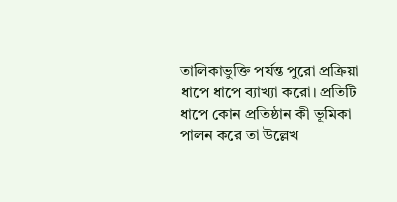তালিকাভুক্তি পর্যন্ত পুরো প্রক্রিয়া ধাপে ধাপে ব্যাখ্যা করো। প্রতিটি ধাপে কোন প্রতিষ্ঠান কী ভূমিকা পালন করে তা উল্লেখ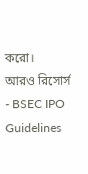করো।
আরও রিসোর্স
- BSEC IPO Guidelines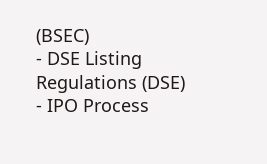(BSEC)
- DSE Listing Regulations (DSE)
- IPO Process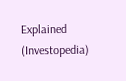Explained (Investopedia)